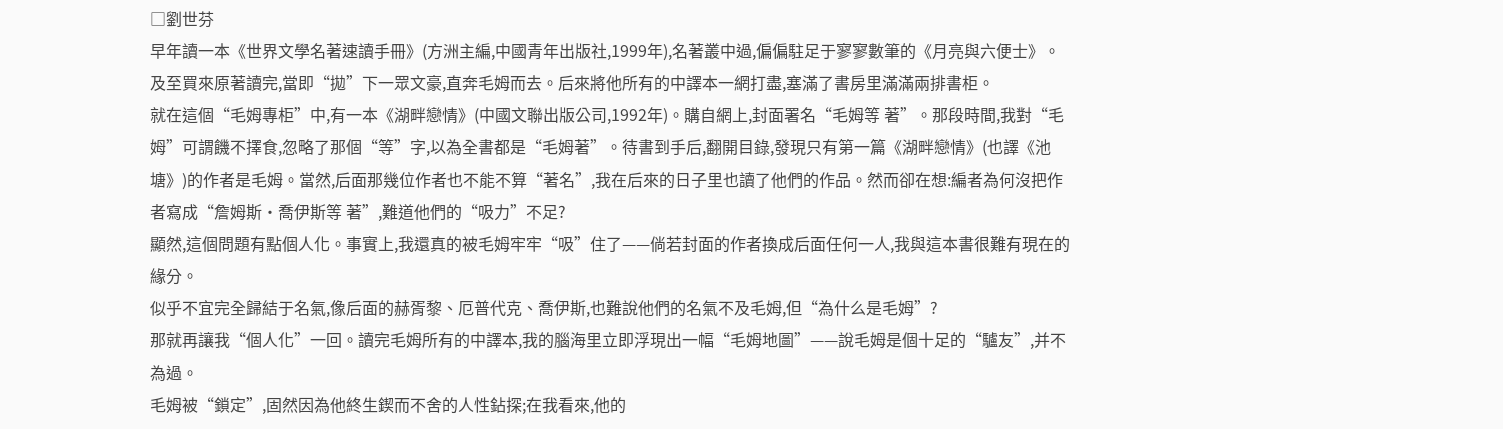□劉世芬
早年讀一本《世界文學名著速讀手冊》(方洲主編,中國青年出版社,1999年),名著叢中過,偏偏駐足于寥寥數筆的《月亮與六便士》。及至買來原著讀完,當即“拋”下一眾文豪,直奔毛姆而去。后來將他所有的中譯本一網打盡,塞滿了書房里滿滿兩排書柜。
就在這個“毛姆專柜”中,有一本《湖畔戀情》(中國文聯出版公司,1992年)。購自網上,封面署名“毛姆等 著”。那段時間,我對“毛姆”可謂饑不擇食,忽略了那個“等”字,以為全書都是“毛姆著”。待書到手后,翻開目錄,發現只有第一篇《湖畔戀情》(也譯《池塘》)的作者是毛姆。當然,后面那幾位作者也不能不算“著名”,我在后來的日子里也讀了他們的作品。然而卻在想:編者為何沒把作者寫成“詹姆斯·喬伊斯等 著”,難道他們的“吸力”不足?
顯然,這個問題有點個人化。事實上,我還真的被毛姆牢牢“吸”住了——倘若封面的作者換成后面任何一人,我與這本書很難有現在的緣分。
似乎不宜完全歸結于名氣,像后面的赫胥黎、厄普代克、喬伊斯,也難說他們的名氣不及毛姆,但“為什么是毛姆”?
那就再讓我“個人化”一回。讀完毛姆所有的中譯本,我的腦海里立即浮現出一幅“毛姆地圖”——說毛姆是個十足的“驢友”,并不為過。
毛姆被“鎖定”,固然因為他終生鍥而不舍的人性鉆探;在我看來,他的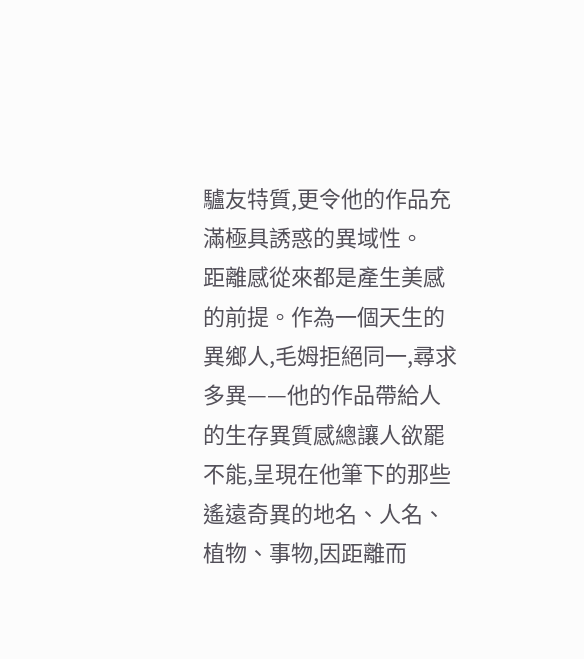驢友特質,更令他的作品充滿極具誘惑的異域性。
距離感從來都是產生美感的前提。作為一個天生的異鄉人,毛姆拒絕同一,尋求多異——他的作品帶給人的生存異質感總讓人欲罷不能,呈現在他筆下的那些遙遠奇異的地名、人名、植物、事物,因距離而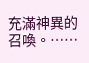充滿神異的召喚。……